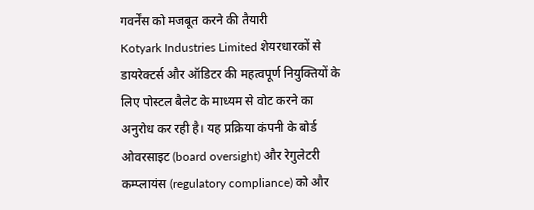गवर्नेंस को मजबूत करने की तैयारी
Kotyark Industries Limited शेयरधारकों से डायरेक्टर्स और ऑडिटर की महत्वपूर्ण नियुक्तियों के लिए पोस्टल बैलेट के माध्यम से वोट करने का अनुरोध कर रही है। यह प्रक्रिया कंपनी के बोर्ड ओवरसाइट (board oversight) और रेगुलेटरी कम्प्लायंस (regulatory compliance) को और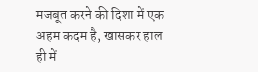मजबूत करने की दिशा में एक अहम कदम है, खासकर हाल ही में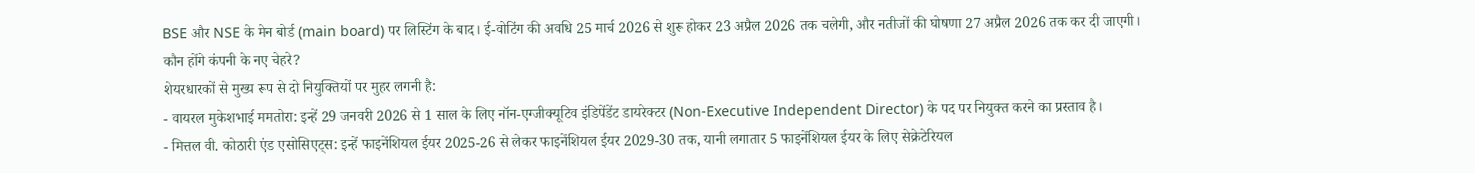BSE और NSE के मेन बोर्ड (main board) पर लिस्टिंग के बाद। ई-वोटिंग की अवधि 25 मार्च 2026 से शुरू होकर 23 अप्रैल 2026 तक चलेगी, और नतीजों की घोषणा 27 अप्रैल 2026 तक कर दी जाएगी।
कौन होंगे कंपनी के नए चेहरे?
शेयरधारकों से मुख्य रूप से दो नियुक्तियों पर मुहर लगनी है:
- वायरल मुकेशभाई ममतोरा: इन्हें 29 जनवरी 2026 से 1 साल के लिए नॉन-एग्जीक्यूटिव इंडिपेंडेंट डायरेक्टर (Non-Executive Independent Director) के पद पर नियुक्त करने का प्रस्ताव है।
- मित्तल वी. कोठारी एंड एसोसिएट्स: इन्हें फाइनेंशियल ईयर 2025-26 से लेकर फाइनेंशियल ईयर 2029-30 तक, यानी लगातार 5 फाइनेंशियल ईयर के लिए सेक्रेटेरियल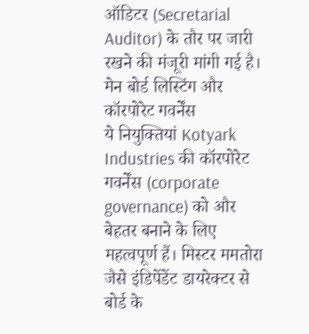ऑडिटर (Secretarial Auditor) के तौर पर जारी रखने की मंजूरी मांगी गई है।
मेन बोर्ड लिस्टिंग और कॉरपोरेट गवर्नेंस
ये नियुक्तियां Kotyark Industries की कॉरपोरेट गवर्नेंस (corporate governance) को और बेहतर बनाने के लिए महत्वपूर्ण हैं। मिस्टर ममतोरा जैसे इंडिपेंडेंट डायरेक्टर से बोर्ड के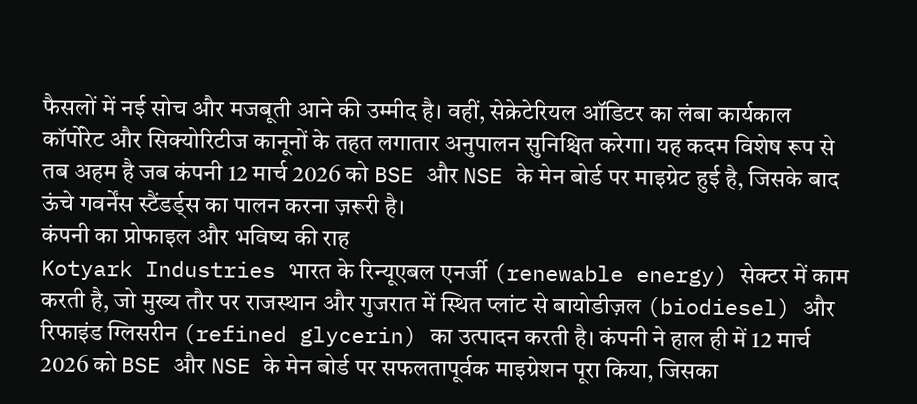फैसलों में नई सोच और मजबूती आने की उम्मीद है। वहीं, सेक्रेटेरियल ऑडिटर का लंबा कार्यकाल कॉर्पोरेट और सिक्योरिटीज कानूनों के तहत लगातार अनुपालन सुनिश्चित करेगा। यह कदम विशेष रूप से तब अहम है जब कंपनी 12 मार्च 2026 को BSE और NSE के मेन बोर्ड पर माइग्रेट हुई है, जिसके बाद ऊंचे गवर्नेंस स्टैंडर्ड्स का पालन करना ज़रूरी है।
कंपनी का प्रोफाइल और भविष्य की राह
Kotyark Industries भारत के रिन्यूएबल एनर्जी (renewable energy) सेक्टर में काम करती है, जो मुख्य तौर पर राजस्थान और गुजरात में स्थित प्लांट से बायोडीज़ल (biodiesel) और रिफाइंड ग्लिसरीन (refined glycerin) का उत्पादन करती है। कंपनी ने हाल ही में 12 मार्च 2026 को BSE और NSE के मेन बोर्ड पर सफलतापूर्वक माइग्रेशन पूरा किया, जिसका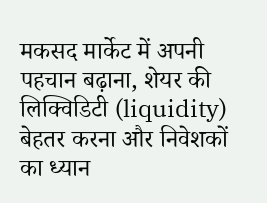मकसद मार्केट में अपनी पहचान बढ़ाना, शेयर की लिक्विडिटी (liquidity) बेहतर करना और निवेशकों का ध्यान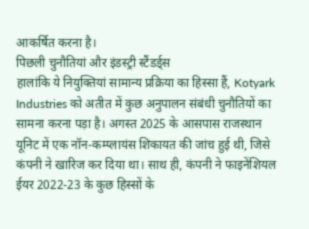आकर्षित करना है।
पिछली चुनौतियां और इंडस्ट्री स्टैंडर्ड्स
हालांकि ये नियुक्तियां सामान्य प्रक्रिया का हिस्सा हैं, Kotyark Industries को अतीत में कुछ अनुपालन संबंधी चुनौतियों का सामना करना पड़ा है। अगस्त 2025 के आसपास राजस्थान यूनिट में एक नॉन-कम्प्लायंस शिकायत की जांच हुई थी, जिसे कंपनी ने खारिज कर दिया था। साथ ही, कंपनी ने फाइनेंशियल ईयर 2022-23 के कुछ हिस्सों के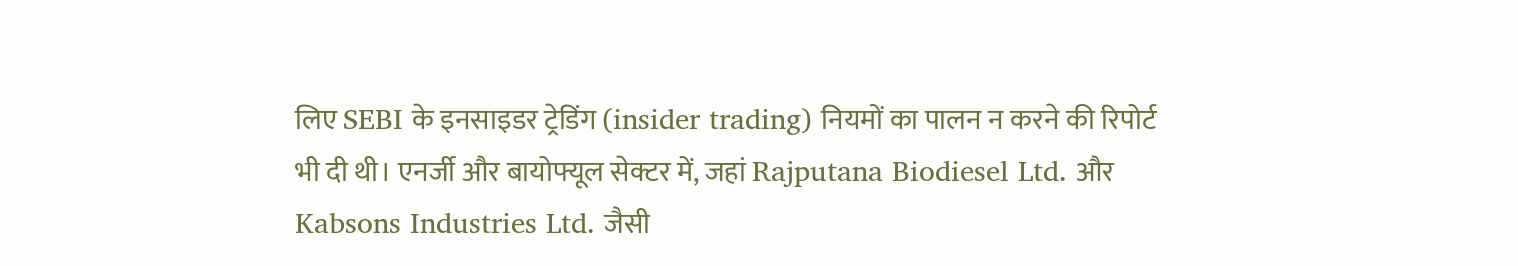लिए SEBI के इनसाइडर ट्रेडिंग (insider trading) नियमों का पालन न करने की रिपोर्ट भी दी थी। एनर्जी और बायोफ्यूल सेक्टर में, जहां Rajputana Biodiesel Ltd. और Kabsons Industries Ltd. जैसी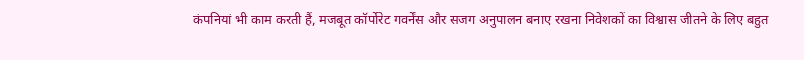कंपनियां भी काम करती हैं, मजबूत कॉर्पोरेट गवर्नेंस और सजग अनुपालन बनाए रखना निवेशकों का विश्वास जीतने के लिए बहुत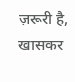ज़रूरी है, खासकर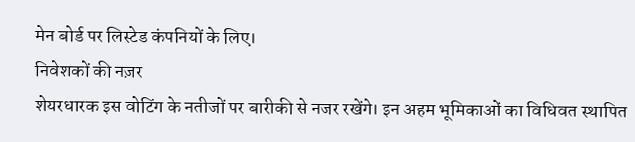मेन बोर्ड पर लिस्टेड कंपनियों के लिए।
निवेशकों की नज़र
शेयरधारक इस वोटिंग के नतीजों पर बारीकी से नजर रखेंगे। इन अहम भूमिकाओं का विधिवत स्थापित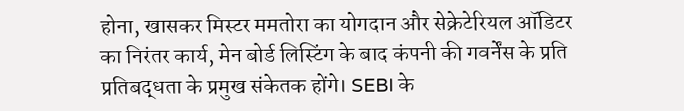होना, खासकर मिस्टर ममतोरा का योगदान और सेक्रेटेरियल ऑडिटर का निरंतर कार्य, मेन बोर्ड लिस्टिंग के बाद कंपनी की गवर्नेंस के प्रति प्रतिबद्धता के प्रमुख संकेतक होंगे। SEBI के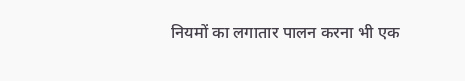नियमों का लगातार पालन करना भी एक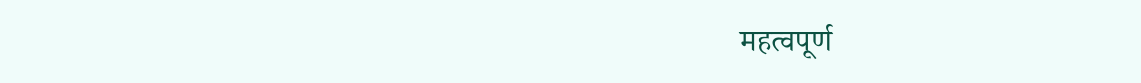महत्वपूर्ण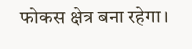फोकस क्षेत्र बना रहेगा।